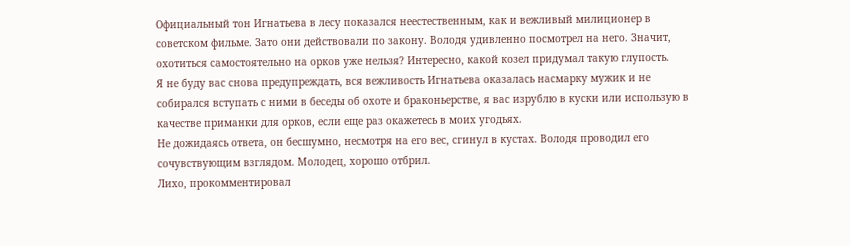Официальный тон Игнатьева в лесу показался неестественным, как и вежливый милиционер в советском фильме. Зато они действовали по закону. Володя удивленно посмотрел на него. Значит, охотиться самостоятельно на орков уже нельзя? Интересно, какой козел придумал такую глупость.
Я не буду вас снова предупреждать, вся вежливость Игнатьева оказалась насмарку мужик и не собирался вступать с ними в беседы об охоте и браконьерстве, я вас изрублю в куски или использую в качестве приманки для орков, если еще раз окажетесь в моих угодьях.
Не дожидаясь ответа, он бесшумно, несмотря на его вес, сгинул в кустах. Володя проводил его сочувствующим взглядом. Молодец, хорошо отбрил.
Лихо, прокомментировал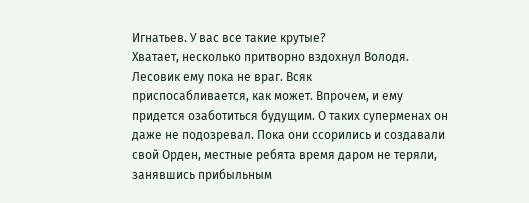Игнатьев. У вас все такие крутые?
Хватает, несколько притворно вздохнул Володя. Лесовик ему пока не враг. Всяк
приспосабливается, как может. Впрочем, и ему придется озаботиться будущим. О таких суперменах он даже не подозревал. Пока они ссорились и создавали свой Орден, местные ребята время даром не теряли, занявшись прибыльным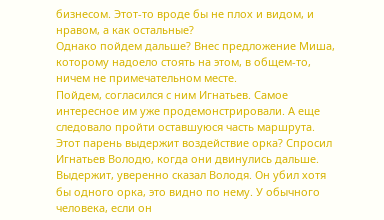бизнесом. Этот-то вроде бы не плох и видом, и нравом, а как остальные?
Однако пойдем дальше? Внес предложение Миша, которому надоело стоять на этом, в общем-то, ничем не примечательном месте.
Пойдем, согласился с ним Игнатьев. Самое интересное им уже продемонстрировали. А еще следовало пройти оставшуюся часть маршрута.
Этот парень выдержит воздействие орка? Спросил Игнатьев Володю, когда они двинулись дальше.
Выдержит, уверенно сказал Володя. Он убил хотя бы одного орка, это видно по нему. У обычного человека, если он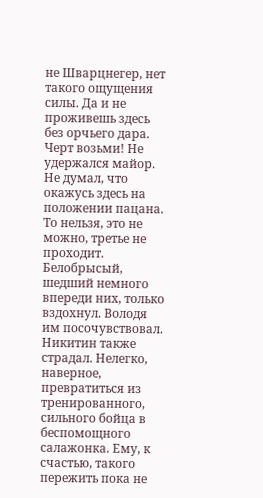не Шварцнегер, нет такого ощущения силы. Да и не проживешь здесь без орчьего дара.
Черт возьми! Не удержался майор. Не думал, что окажусь здесь на положении пацана. То нельзя, это не можно, третье не проходит.
Белобрысый, шедший немного впереди них, только вздохнул. Володя им посочувствовал. Никитин также страдал. Нелегко, наверное, превратиться из тренированного, сильного бойца в беспомощного салажонка. Ему, к счастью, такого пережить пока не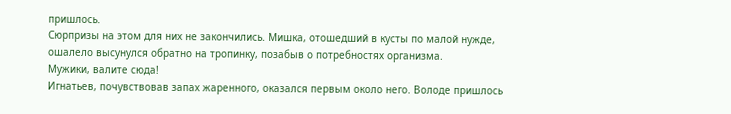пришлось.
Сюрпризы на этом для них не закончились. Мишка, отошедший в кусты по малой нужде, ошалело высунулся обратно на тропинку, позабыв о потребностях организма.
Мужики, валите сюда!
Игнатьев, почувствовав запах жаренного, оказался первым около него. Володе пришлось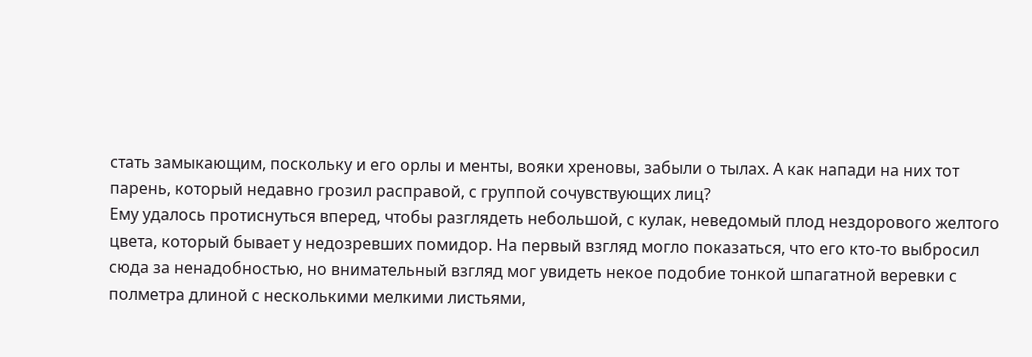стать замыкающим, поскольку и его орлы и менты, вояки хреновы, забыли о тылах. А как напади на них тот парень, который недавно грозил расправой, с группой сочувствующих лиц?
Ему удалось протиснуться вперед, чтобы разглядеть небольшой, с кулак, неведомый плод нездорового желтого цвета, который бывает у недозревших помидор. На первый взгляд могло показаться, что его кто-то выбросил сюда за ненадобностью, но внимательный взгляд мог увидеть некое подобие тонкой шпагатной веревки с полметра длиной с несколькими мелкими листьями,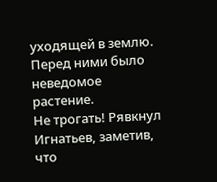уходящей в землю. Перед ними было неведомое растение.
Не трогать! Рявкнул Игнатьев, заметив, что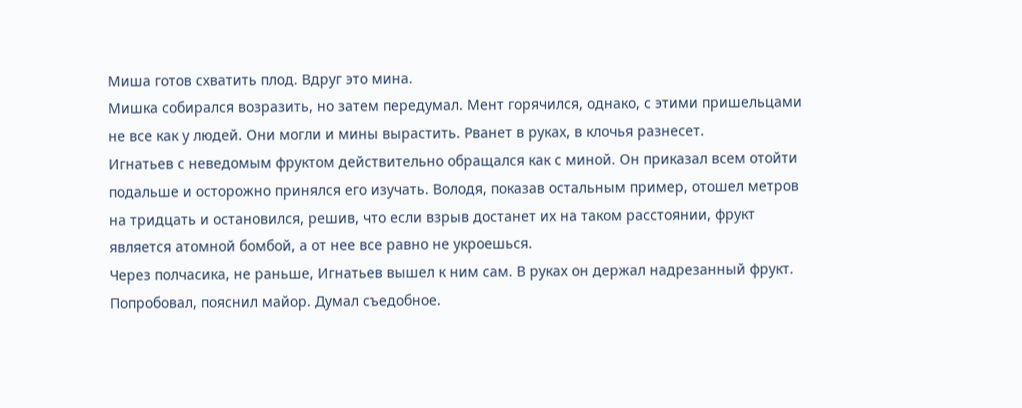Миша готов схватить плод. Вдруг это мина.
Мишка собирался возразить, но затем передумал. Мент горячился, однако, с этими пришельцами не все как у людей. Они могли и мины вырастить. Рванет в руках, в клочья разнесет.
Игнатьев с неведомым фруктом действительно обращался как с миной. Он приказал всем отойти подальше и осторожно принялся его изучать. Володя, показав остальным пример, отошел метров на тридцать и остановился, решив, что если взрыв достанет их на таком расстоянии, фрукт является атомной бомбой, а от нее все равно не укроешься.
Через полчасика, не раньше, Игнатьев вышел к ним сам. В руках он держал надрезанный фрукт.
Попробовал, пояснил майор. Думал съедобное.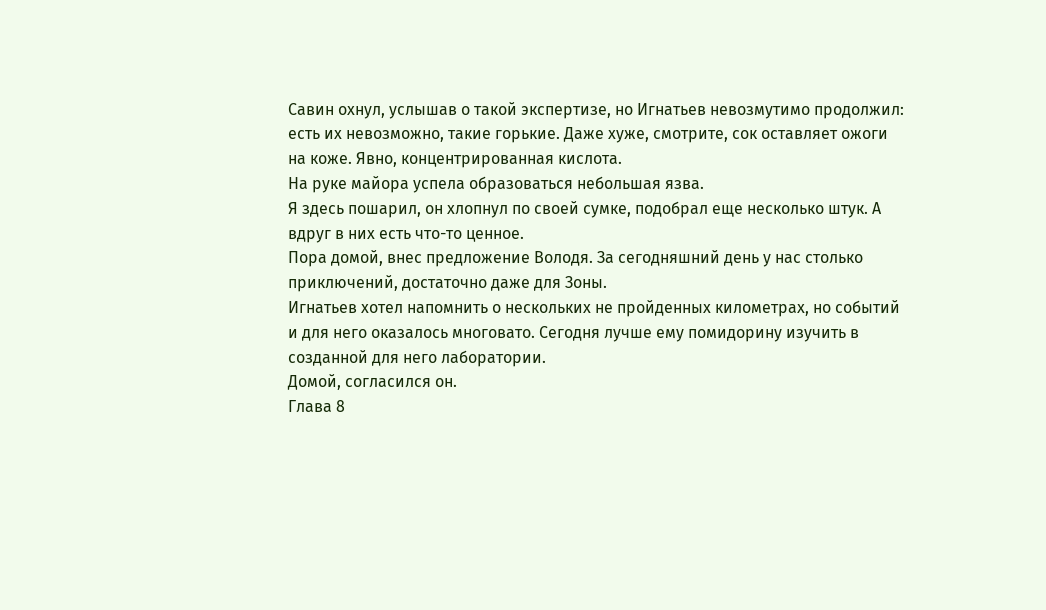Савин охнул, услышав о такой экспертизе, но Игнатьев невозмутимо продолжил: есть их невозможно, такие горькие. Даже хуже, смотрите, сок оставляет ожоги на коже. Явно, концентрированная кислота.
На руке майора успела образоваться небольшая язва.
Я здесь пошарил, он хлопнул по своей сумке, подобрал еще несколько штук. А вдруг в них есть что-то ценное.
Пора домой, внес предложение Володя. За сегодняшний день у нас столько приключений, достаточно даже для Зоны.
Игнатьев хотел напомнить о нескольких не пройденных километрах, но событий и для него оказалось многовато. Сегодня лучше ему помидорину изучить в созданной для него лаборатории.
Домой, согласился он.
Глава 8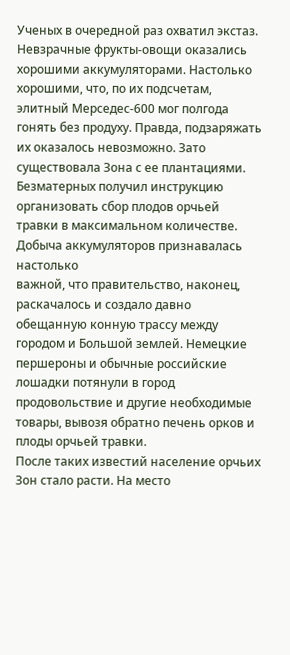Ученых в очередной раз охватил экстаз. Невзрачные фрукты-овощи оказались хорошими аккумуляторами. Настолько хорошими, что, по их подсчетам, элитный Мерседес-600 мог полгода гонять без продуху. Правда, подзаряжать их оказалось невозможно. Зато существовала Зона с ее плантациями. Безматерных получил инструкцию организовать сбор плодов орчьей травки в максимальном количестве. Добыча аккумуляторов признавалась настолько
важной, что правительство, наконец, раскачалось и создало давно обещанную конную трассу между городом и Большой землей. Немецкие першероны и обычные российские лошадки потянули в город продовольствие и другие необходимые товары, вывозя обратно печень орков и плоды орчьей травки.
После таких известий население орчьих Зон стало расти. На место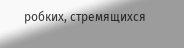робких, стремящихся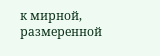к мирной, размеренной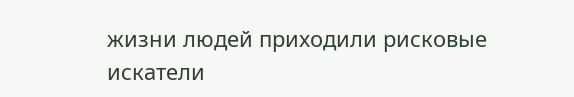жизни людей приходили рисковые искатели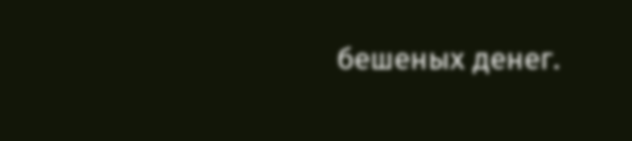бешеных денег.